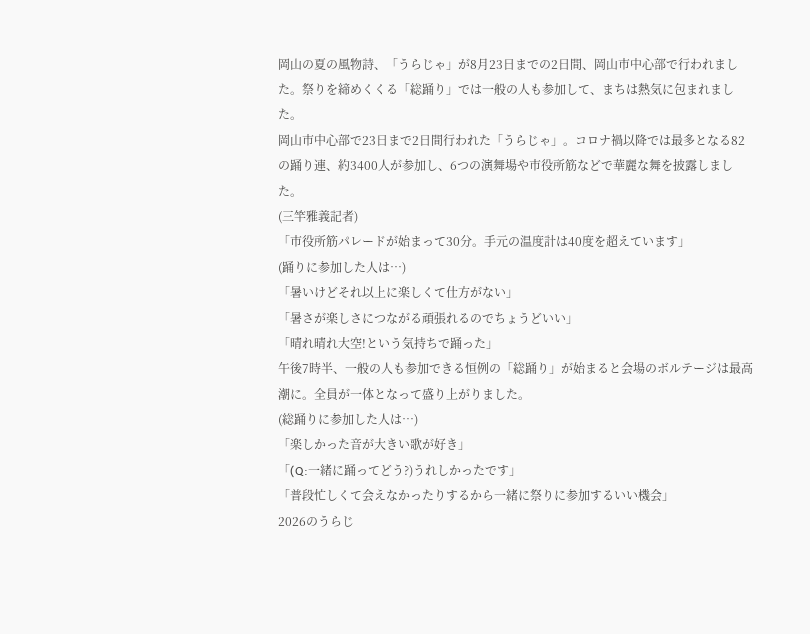岡山の夏の風物詩、「うらじゃ」が8月23日までの2日間、岡山市中心部で行われました。祭りを締めくくる「総踊り」では一般の人も参加して、まちは熱気に包まれました。
岡山市中心部で23日まで2日間行われた「うらじゃ」。コロナ禍以降では最多となる82の踊り連、約3400人が参加し、6つの演舞場や市役所筋などで華麗な舞を披露しました。
(三竿雅義記者)
「市役所筋パレードが始まって30分。手元の温度計は40度を超えています」
(踊りに参加した人は…)
「暑いけどそれ以上に楽しくて仕方がない」
「暑さが楽しさにつながる頑張れるのでちょうどいい」
「晴れ晴れ大空!という気持ちで踊った」
午後7時半、一般の人も参加できる恒例の「総踊り」が始まると会場のボルテージは最高潮に。全員が一体となって盛り上がりました。
(総踊りに参加した人は…)
「楽しかった音が大きい歌が好き」
「(Q:一緒に踊ってどう?)うれしかったです」
「普段忙しくて会えなかったりするから一緒に祭りに参加するいい機会」
2026のうらじ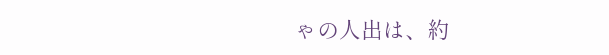ゃの人出は、約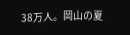38万人。岡山の夏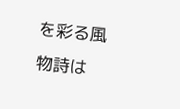を彩る風物詩は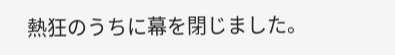熱狂のうちに幕を閉じました。